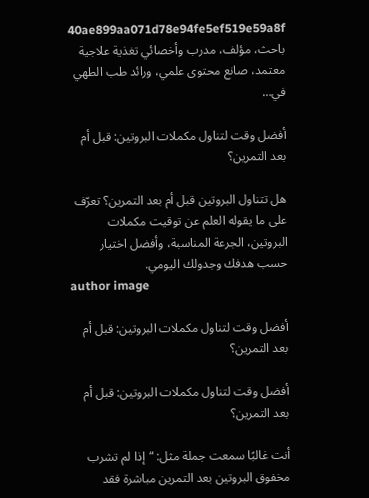40ae899aa071d78e94fe5ef519e59a8f
باحث، مؤلف، مدرب وأخصائي تغذية علاجية معتمد، صانع محتوى علمي، ورائد طب الطهي في…

أفضل وقت لتناول مكملات البروتين: قبل أم بعد التمرين؟

هل تتناول البروتين قبل أم بعد التمرين؟ تعرّف على ما يقوله العلم عن توقيت مكملات البروتين، الجرعة المناسبة، وأفضل اختيار حسب هدفك وجدولك اليومي.
author image

أفضل وقت لتناول مكملات البروتين: قبل أم بعد التمرين؟

أفضل وقت لتناول مكملات البروتين: قبل أم بعد التمرين؟

أنت غالبًا سمعت جملة مثل: “إذا لم تشرب مخفوق البروتين بعد التمرين مباشرة فقد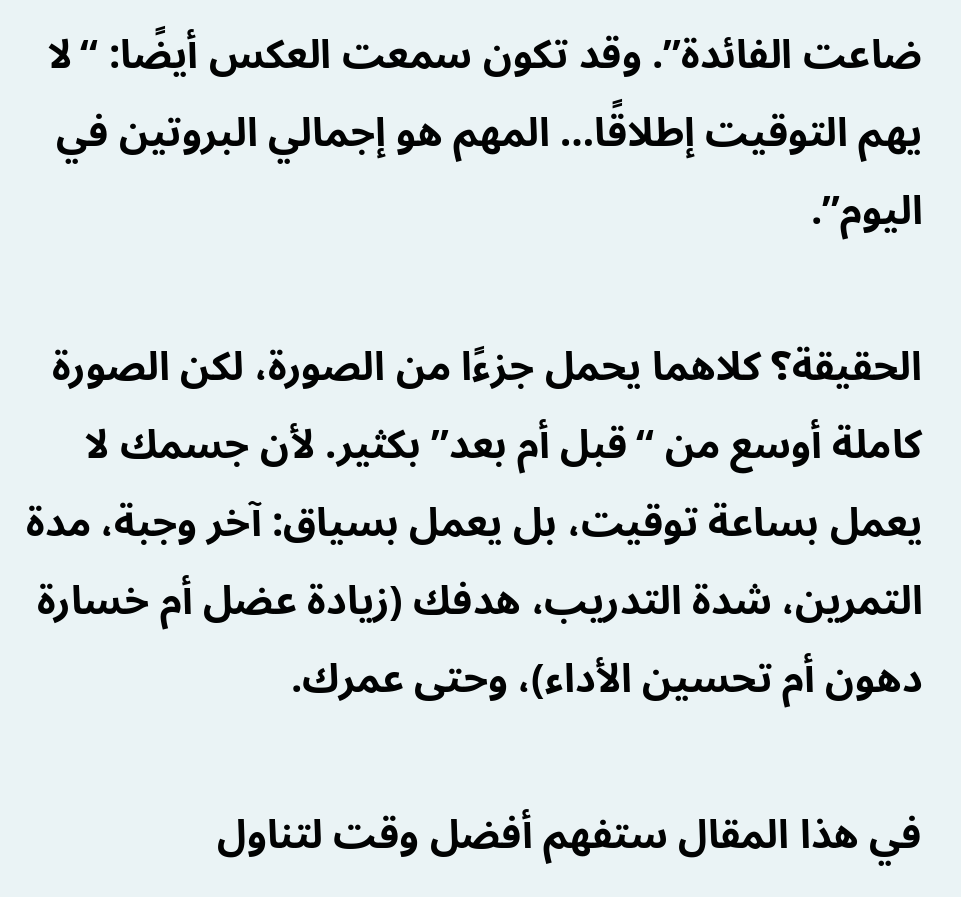ضاعت الفائدة”. وقد تكون سمعت العكس أيضًا: “لا يهم التوقيت إطلاقًا… المهم هو إجمالي البروتين في اليوم”.

الحقيقة؟ كلاهما يحمل جزءًا من الصورة، لكن الصورة كاملة أوسع من “قبل أم بعد” بكثير. لأن جسمك لا يعمل بساعة توقيت، بل يعمل بسياق: آخر وجبة، مدة التمرين، شدة التدريب، هدفك (زيادة عضل أم خسارة دهون أم تحسين الأداء)، وحتى عمرك.

في هذا المقال ستفهم أفضل وقت لتناول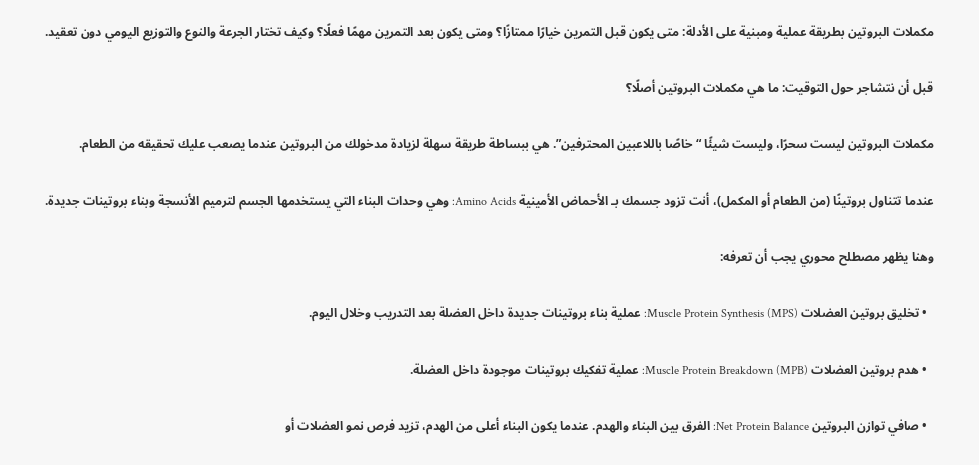مكملات البروتين بطريقة عملية ومبنية على الأدلة: متى يكون قبل التمرين خيارًا ممتازًا؟ ومتى يكون بعد التمرين مهمًا فعلًا؟ وكيف تختار الجرعة والنوع والتوزيع اليومي دون تعقيد.

قبل أن نتشاجر حول التوقيت: ما هي مكملات البروتين أصلًا؟

مكملات البروتين ليست سحرًا، وليست شيئًا “خاصًا باللاعبين المحترفين”. هي ببساطة طريقة سهلة لزيادة مدخولك من البروتين عندما يصعب عليك تحقيقه من الطعام.

عندما تتناول بروتينًا (من الطعام أو المكمل)، أنت تزود جسمك بـ الأحماض الأمينية Amino Acids: وهي وحدات البناء التي يستخدمها الجسم لترميم الأنسجة وبناء بروتينات جديدة.

وهنا يظهر مصطلح محوري يجب أن تعرفه:

  • تخليق بروتين العضلات Muscle Protein Synthesis (MPS): عملية بناء بروتينات جديدة داخل العضلة بعد التدريب وخلال اليوم.

  • هدم بروتين العضلات Muscle Protein Breakdown (MPB): عملية تفكيك بروتينات موجودة داخل العضلة.

  • صافي توازن البروتين Net Protein Balance: الفرق بين البناء والهدم. عندما يكون البناء أعلى من الهدم، تزيد فرص نمو العضلات أو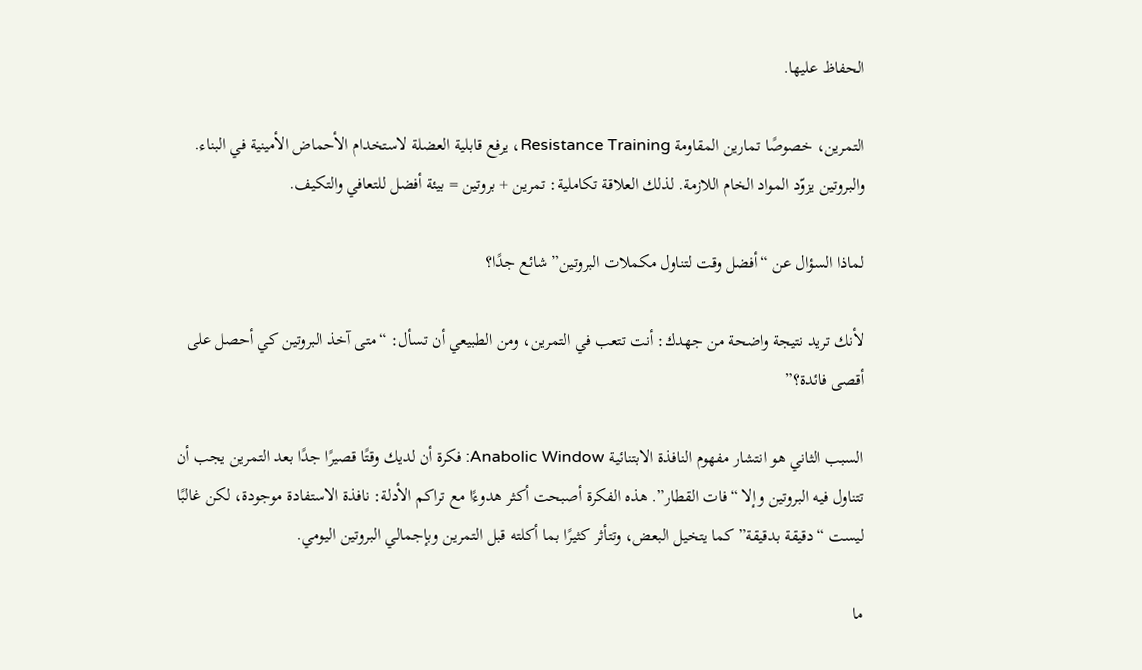الحفاظ عليها.

التمرين، خصوصًا تمارين المقاومة Resistance Training، يرفع قابلية العضلة لاستخدام الأحماض الأمينية في البناء. والبروتين يزوّد المواد الخام اللازمة. لذلك العلاقة تكاملية: تمرين + بروتين = بيئة أفضل للتعافي والتكيف.

لماذا السؤال عن “أفضل وقت لتناول مكملات البروتين” شائع جدًا؟

لأنك تريد نتيجة واضحة من جهدك: أنت تتعب في التمرين، ومن الطبيعي أن تسأل: “متى آخذ البروتين كي أحصل على أقصى فائدة؟”

السبب الثاني هو انتشار مفهوم النافذة الابتنائية Anabolic Window: فكرة أن لديك وقتًا قصيرًا جدًا بعد التمرين يجب أن تتناول فيه البروتين وإلا “فات القطار”. هذه الفكرة أصبحت أكثر هدوءًا مع تراكم الأدلة: نافذة الاستفادة موجودة، لكن غالبًا ليست “دقيقة بدقيقة” كما يتخيل البعض، وتتأثر كثيرًا بما أكلته قبل التمرين وبإجمالي البروتين اليومي.

ما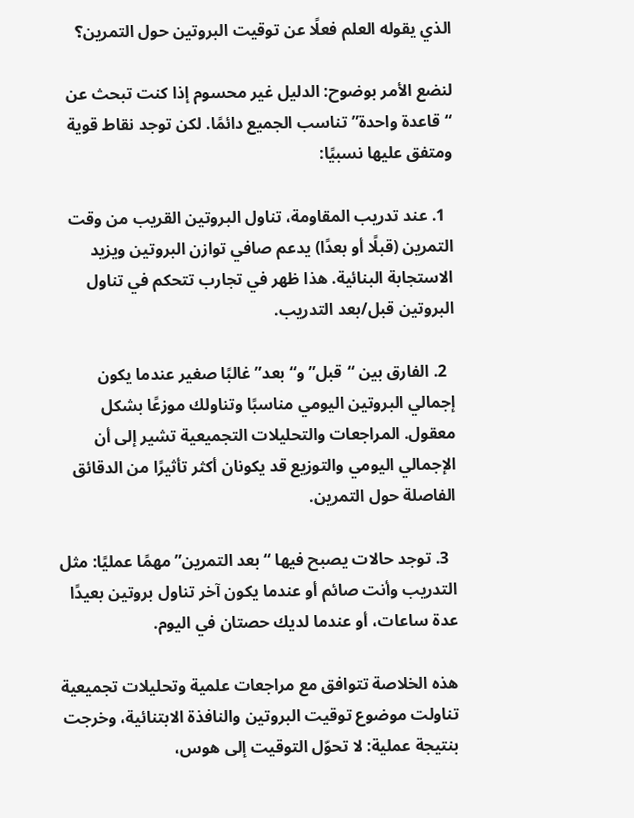الذي يقوله العلم فعلًا عن توقيت البروتين حول التمرين؟

لنضع الأمر بوضوح: الدليل غير محسوم إذا كنت تبحث عن “قاعدة واحدة” تناسب الجميع دائمًا. لكن توجد نقاط قوية ومتفق عليها نسبيًا:

  1. عند تدريب المقاومة، تناول البروتين القريب من وقت التمرين (قبلًا أو بعدًا) يدعم صافي توازن البروتين ويزيد الاستجابة البنائية. هذا ظهر في تجارب تتحكم في تناول البروتين قبل/بعد التدريب.

  2. الفارق بين “قبل” و“بعد” غالبًا صغير عندما يكون إجمالي البروتين اليومي مناسبًا وتناولك موزعًا بشكل معقول. المراجعات والتحليلات التجميعية تشير إلى أن الإجمالي اليومي والتوزيع قد يكونان أكثر تأثيرًا من الدقائق الفاصلة حول التمرين.

  3. توجد حالات يصبح فيها “بعد التمرين” مهمًا عمليًا: مثل التدريب وأنت صائم أو عندما يكون آخر تناول بروتين بعيدًا عدة ساعات، أو عندما لديك حصتان في اليوم.

هذه الخلاصة تتوافق مع مراجعات علمية وتحليلات تجميعية تناولت موضوع توقيت البروتين والنافذة الابتنائية، وخرجت بنتيجة عملية: لا تحوّل التوقيت إلى هوس،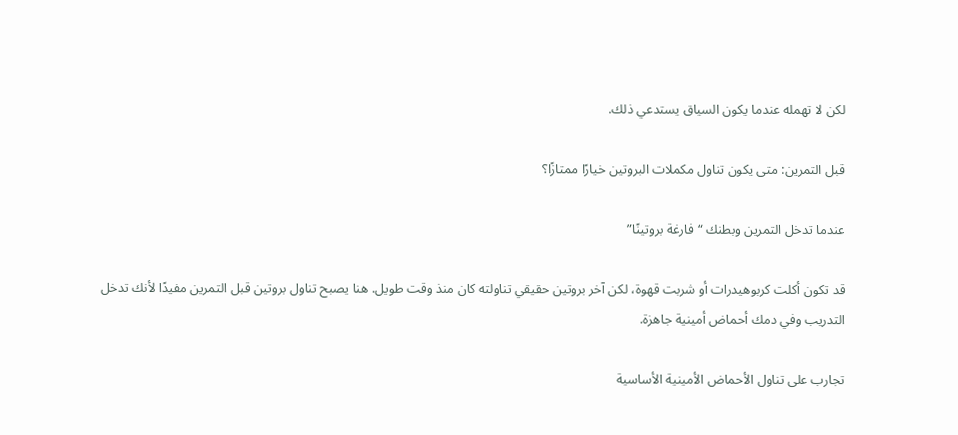لكن لا تهمله عندما يكون السياق يستدعي ذلك.

قبل التمرين: متى يكون تناول مكملات البروتين خيارًا ممتازًا؟

عندما تدخل التمرين وبطنك “فارغة بروتينًا”

قد تكون أكلت كربوهيدرات أو شربت قهوة، لكن آخر بروتين حقيقي تناولته كان منذ وقت طويل. هنا يصبح تناول بروتين قبل التمرين مفيدًا لأنك تدخل التدريب وفي دمك أحماض أمينية جاهزة.

تجارب على تناول الأحماض الأمينية الأساسية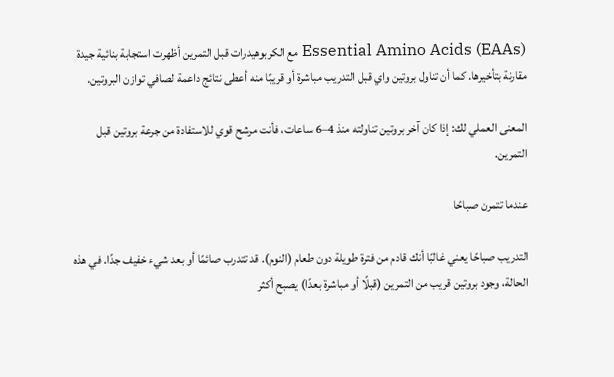Essential Amino Acids (EAAs) مع الكربوهيدرات قبل التمرين أظهرت استجابة بنائية جيدة مقارنة بتأخيرها. كما أن تناول بروتين واي قبل التدريب مباشرة أو قريبًا منه أعطى نتائج داعمة لصافي توازن البروتين.

المعنى العملي لك: إذا كان آخر بروتين تناولته منذ 4–6 ساعات، فأنت مرشح قوي للاستفادة من جرعة بروتين قبل التمرين.

عندما تتمرن صباحًا

التدريب صباحًا يعني غالبًا أنك قادم من فترة طويلة دون طعام (النوم). قد تتدرب صائمًا أو بعد شيء خفيف جدًا. في هذه الحالة، وجود بروتين قريب من التمرين (قبلًا أو مباشرة بعدًا) يصبح أكثر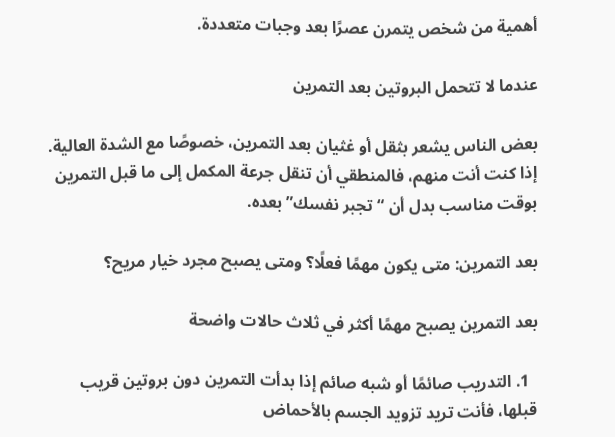أهمية من شخص يتمرن عصرًا بعد وجبات متعددة.

عندما لا تتحمل البروتين بعد التمرين

بعض الناس يشعر بثقل أو غثيان بعد التمرين، خصوصًا مع الشدة العالية. إذا كنت أنت منهم، فالمنطقي أن تنقل جرعة المكمل إلى ما قبل التمرين بوقت مناسب بدل أن “تجبر نفسك” بعده.

بعد التمرين: متى يكون مهمًا فعلًا؟ ومتى يصبح مجرد خيار مريح؟

بعد التمرين يصبح مهمًا أكثر في ثلاث حالات واضحة

  1. التدريب صائمًا أو شبه صائم إذا بدأت التمرين دون بروتين قريب قبلها، فأنت تريد تزويد الجسم بالأحماض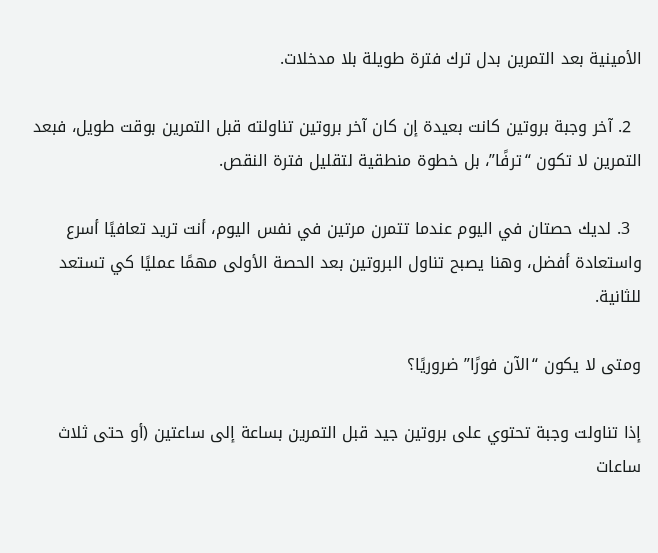الأمينية بعد التمرين بدل ترك فترة طويلة بلا مدخلات.

  2. آخر وجبة بروتين كانت بعيدة إن كان آخر بروتين تناولته قبل التمرين بوقت طويل، فبعد التمرين لا تكون “ترفًا”، بل خطوة منطقية لتقليل فترة النقص.

  3. لديك حصتان في اليوم عندما تتمرن مرتين في نفس اليوم، أنت تريد تعافيًا أسرع واستعادة أفضل، وهنا يصبح تناول البروتين بعد الحصة الأولى مهمًا عمليًا كي تستعد للثانية.

ومتى لا يكون “الآن فورًا” ضروريًا؟

إذا تناولت وجبة تحتوي على بروتين جيد قبل التمرين بساعة إلى ساعتين (أو حتى ثلاث ساعات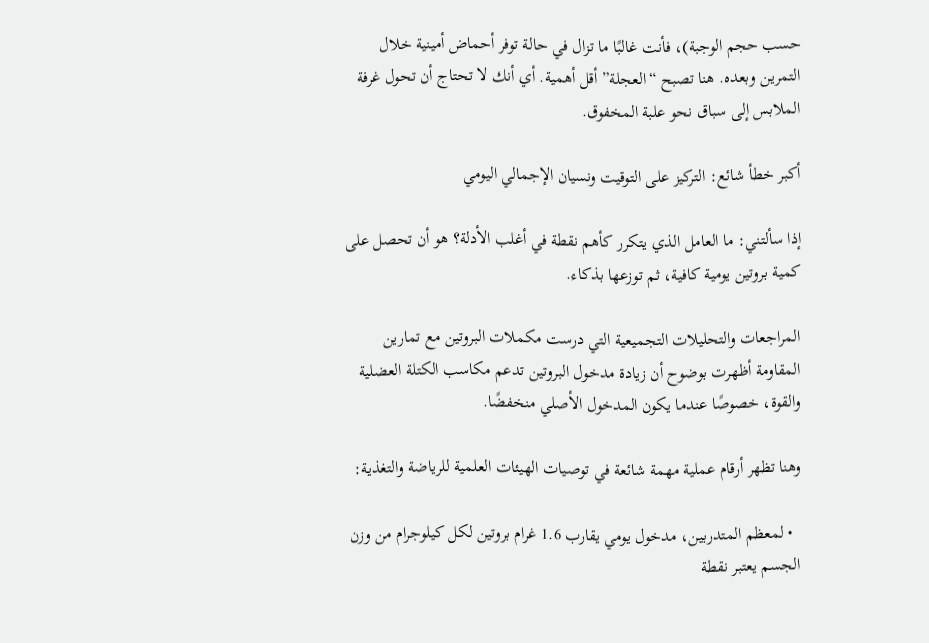حسب حجم الوجبة)، فأنت غالبًا ما تزال في حالة توفر أحماض أمينية خلال التمرين وبعده. هنا تصبح “العجلة” أقل أهمية. أي أنك لا تحتاج أن تحول غرفة الملابس إلى سباق نحو علبة المخفوق.

أكبر خطأ شائع: التركيز على التوقيت ونسيان الإجمالي اليومي

إذا سألتني: ما العامل الذي يتكرر كأهم نقطة في أغلب الأدلة؟ هو أن تحصل على كمية بروتين يومية كافية، ثم توزعها بذكاء.

المراجعات والتحليلات التجميعية التي درست مكملات البروتين مع تمارين المقاومة أظهرت بوضوح أن زيادة مدخول البروتين تدعم مكاسب الكتلة العضلية والقوة، خصوصًا عندما يكون المدخول الأصلي منخفضًا.

وهنا تظهر أرقام عملية مهمة شائعة في توصيات الهيئات العلمية للرياضة والتغذية:

  • لمعظم المتدربين، مدخول يومي يقارب 1.6 غرام بروتين لكل كيلوجرام من وزن الجسم يعتبر نقطة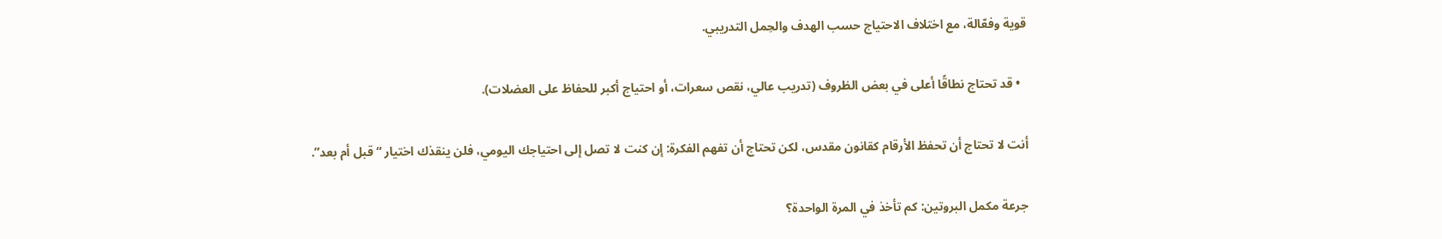قوية وفعّالة، مع اختلاف الاحتياج حسب الهدف والحِمل التدريبي.

  • قد تحتاج نطاقًا أعلى في بعض الظروف (تدريب عالي، نقص سعرات، أو احتياج أكبر للحفاظ على العضلات).

أنت لا تحتاج أن تحفظ الأرقام كقانون مقدس، لكن تحتاج أن تفهم الفكرة: إن كنت لا تصل إلى احتياجك اليومي، فلن ينقذك اختيار “قبل أم بعد”.

جرعة مكمل البروتين: كم تأخذ في المرة الواحدة؟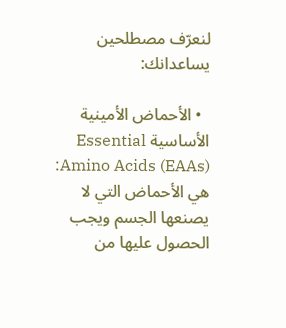لنعرّف مصطلحين يساعدانك:

  • الأحماض الأمينية الأساسية Essential Amino Acids (EAAs): هي الأحماض التي لا يصنعها الجسم ويجب الحصول عليها من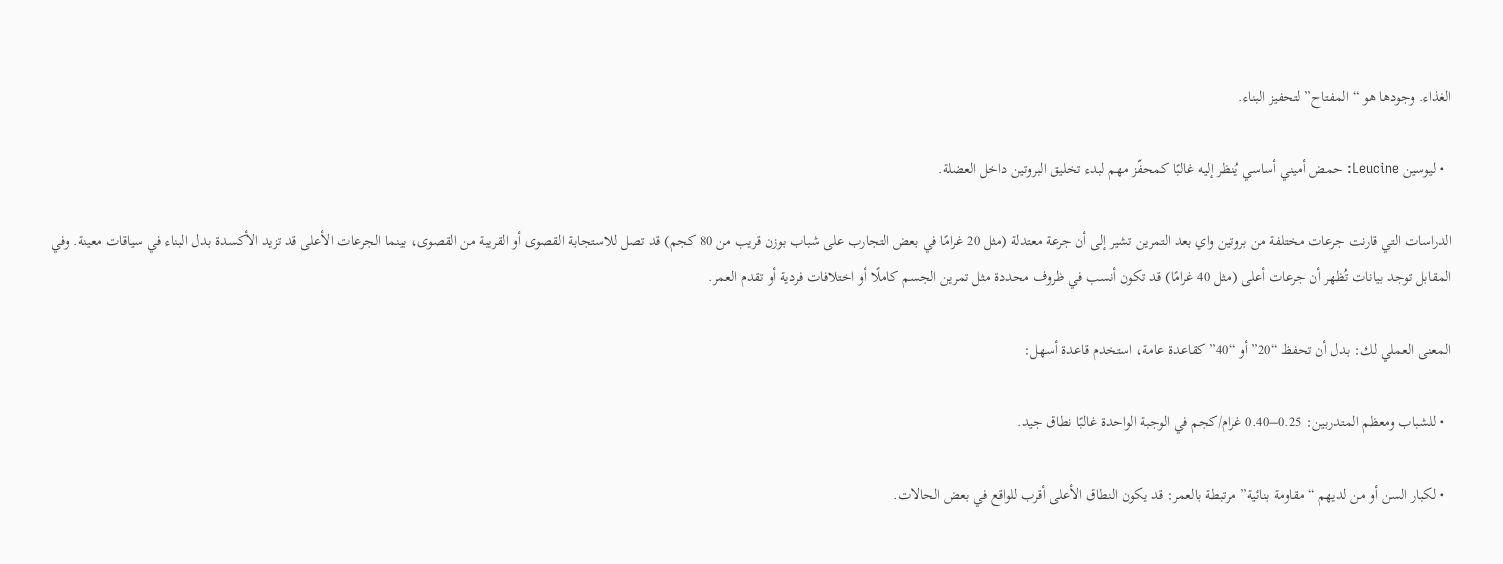الغذاء. وجودها هو “المفتاح” لتحفيز البناء.

  • ليوسين Leucine: حمض أميني أساسي يُنظر إليه غالبًا كمحفّز مهم لبدء تخليق البروتين داخل العضلة.

الدراسات التي قارنت جرعات مختلفة من بروتين واي بعد التمرين تشير إلى أن جرعة معتدلة (مثل 20 غرامًا في بعض التجارب على شباب بوزن قريب من 80 كجم) قد تصل للاستجابة القصوى أو القريبة من القصوى، بينما الجرعات الأعلى قد تزيد الأكسدة بدل البناء في سياقات معينة. وفي المقابل توجد بيانات تُظهر أن جرعات أعلى (مثل 40 غرامًا) قد تكون أنسب في ظروف محددة مثل تمرين الجسم كاملًا أو اختلافات فردية أو تقدم العمر.

المعنى العملي لك: بدل أن تحفظ “20” أو “40” كقاعدة عامة، استخدم قاعدة أسهل:

  • للشباب ومعظم المتدربين: 0.25–0.40 غرام/كجم في الوجبة الواحدة غالبًا نطاق جيد.

  • لكبار السن أو من لديهم “مقاومة بنائية” مرتبطة بالعمر: قد يكون النطاق الأعلى أقرب للواقع في بعض الحالات.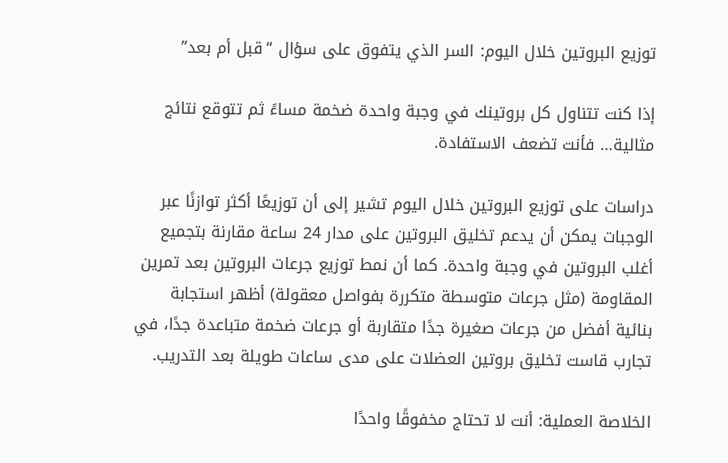توزيع البروتين خلال اليوم: السر الذي يتفوق على سؤال “قبل أم بعد”

إذا كنت تتناول كل بروتينك في وجبة واحدة ضخمة مساءً ثم تتوقع نتائج مثالية… فأنت تضعف الاستفادة.

دراسات على توزيع البروتين خلال اليوم تشير إلى أن توزيعًا أكثر توازنًا عبر الوجبات يمكن أن يدعم تخليق البروتين على مدار 24 ساعة مقارنة بتجميع أغلب البروتين في وجبة واحدة. كما أن نمط توزيع جرعات البروتين بعد تمرين المقاومة (مثل جرعات متوسطة متكررة بفواصل معقولة) أظهر استجابة بنائية أفضل من جرعات صغيرة جدًا متقاربة أو جرعات ضخمة متباعدة جدًا، في تجارب قاست تخليق بروتين العضلات على مدى ساعات طويلة بعد التدريب.

الخلاصة العملية: أنت لا تحتاج مخفوقًا واحدًا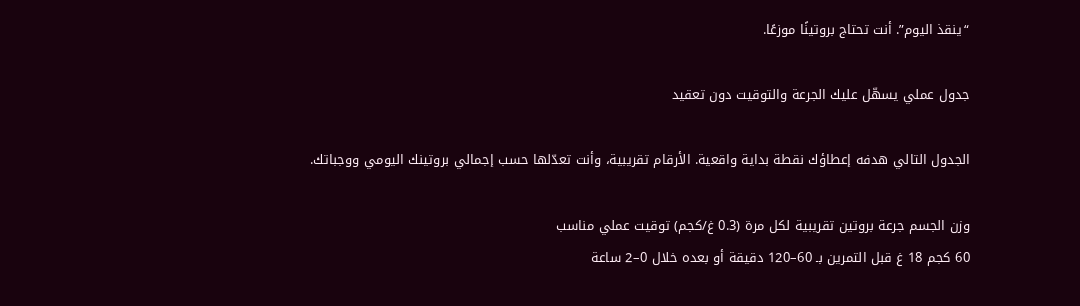“ينقذ اليوم”. أنت تحتاج بروتينًا موزعًا.

جدول عملي يسهّل عليك الجرعة والتوقيت دون تعقيد

الجدول التالي هدفه إعطاؤك نقطة بداية واقعية. الأرقام تقريبية، وأنت تعدّلها حسب إجمالي بروتينك اليومي ووجباتك.

وزن الجسم جرعة بروتين تقريبية لكل مرة (0.3 غ/كجم) توقيت عملي مناسب
60 كجم 18 غ قبل التمرين بـ 60–120 دقيقة أو بعده خلال 0–2 ساعة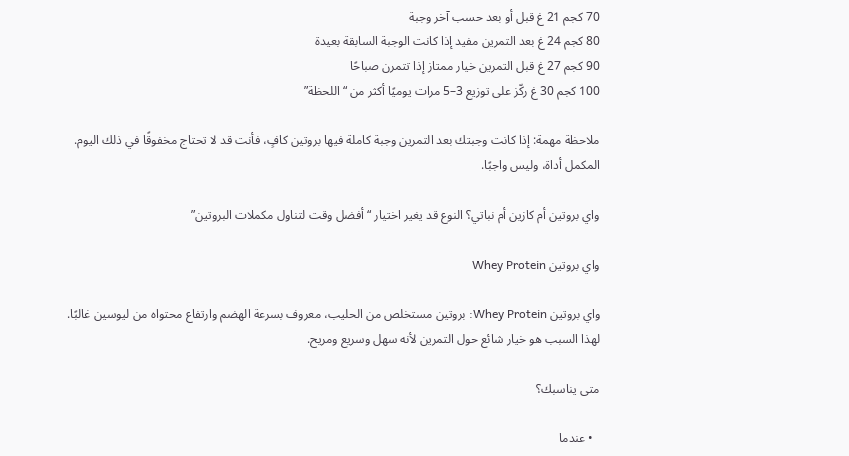70 كجم 21 غ قبل أو بعد حسب آخر وجبة
80 كجم 24 غ بعد التمرين مفيد إذا كانت الوجبة السابقة بعيدة
90 كجم 27 غ قبل التمرين خيار ممتاز إذا تتمرن صباحًا
100 كجم 30 غ ركّز على توزيع 3–5 مرات يوميًا أكثر من “اللحظة”

ملاحظة مهمة: إذا كانت وجبتك بعد التمرين وجبة كاملة فيها بروتين كافٍ، فأنت قد لا تحتاج مخفوقًا في ذلك اليوم. المكمل أداة، وليس واجبًا.

واي بروتين أم كازين أم نباتي؟ النوع قد يغير اختيار “أفضل وقت لتناول مكملات البروتين”

واي بروتين Whey Protein

واي بروتين Whey Protein: بروتين مستخلص من الحليب، معروف بسرعة الهضم وارتفاع محتواه من ليوسين غالبًا. لهذا السبب هو خيار شائع حول التمرين لأنه سهل وسريع ومريح.

متى يناسبك؟

  • عندما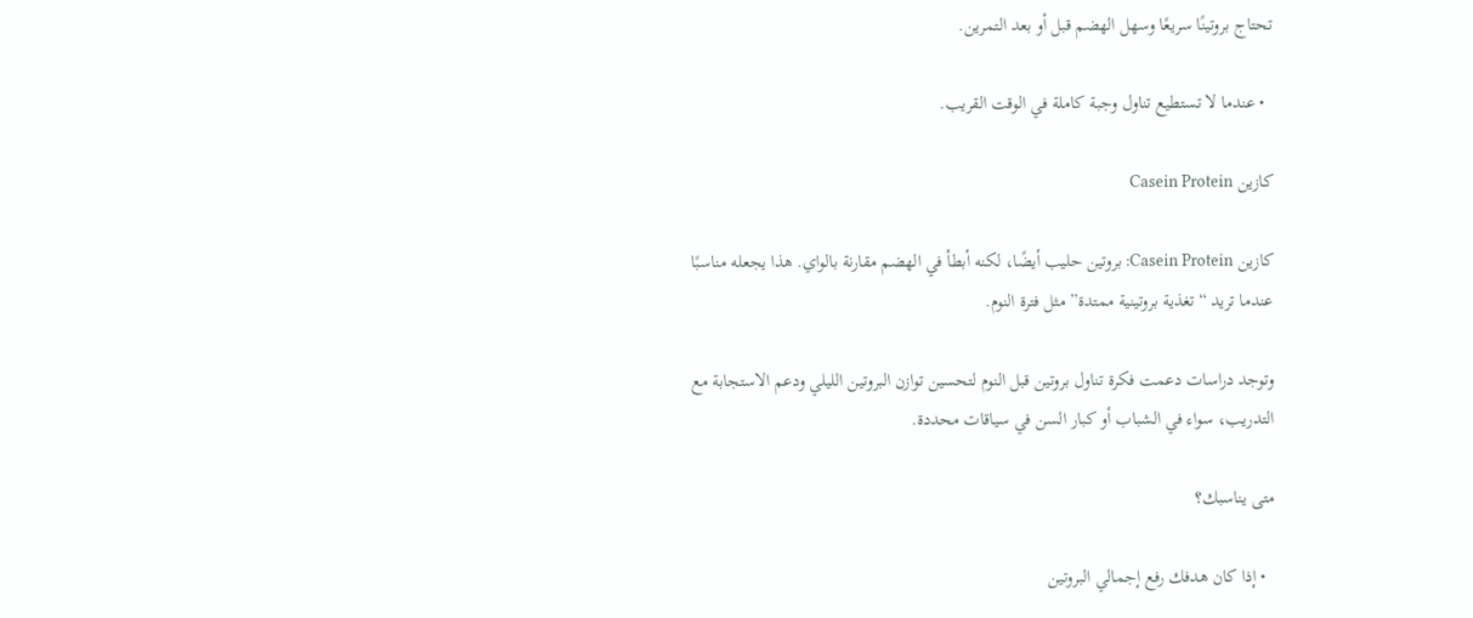تحتاج بروتينًا سريعًا وسهل الهضم قبل أو بعد التمرين.

  • عندما لا تستطيع تناول وجبة كاملة في الوقت القريب.

كازين Casein Protein

كازين Casein Protein: بروتين حليب أيضًا، لكنه أبطأ في الهضم مقارنة بالواي. هذا يجعله مناسبًا عندما تريد “تغذية بروتينية ممتدة” مثل فترة النوم.

وتوجد دراسات دعمت فكرة تناول بروتين قبل النوم لتحسين توازن البروتين الليلي ودعم الاستجابة مع التدريب، سواء في الشباب أو كبار السن في سياقات محددة.

متى يناسبك؟

  • إذا كان هدفك رفع إجمالي البروتين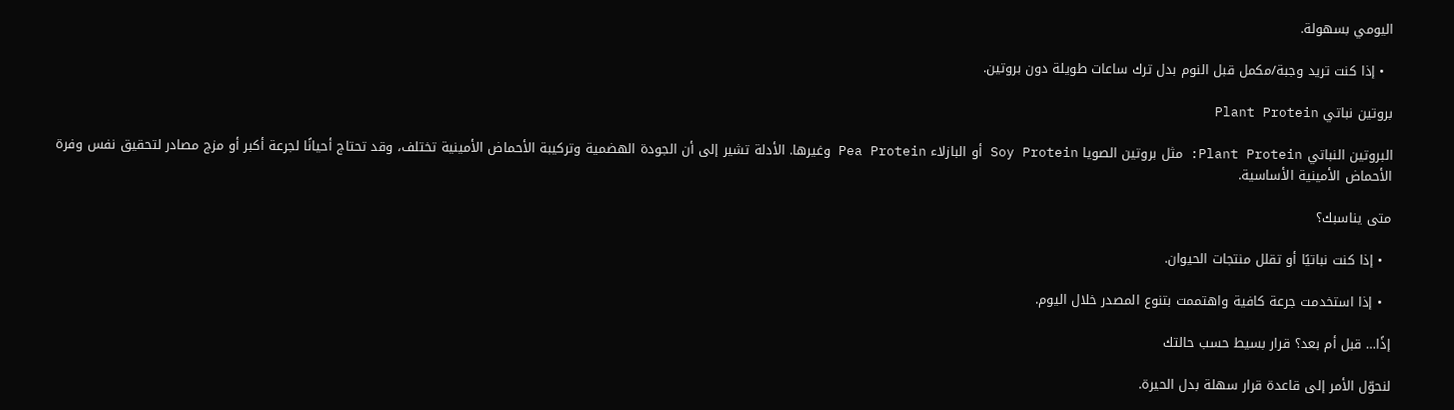اليومي بسهولة.

  • إذا كنت تريد وجبة/مكمل قبل النوم بدل ترك ساعات طويلة دون بروتين.

بروتين نباتي Plant Protein

البروتين النباتي Plant Protein: مثل بروتين الصويا Soy Protein أو البازلاء Pea Protein وغيرها. الأدلة تشير إلى أن الجودة الهضمية وتركيبة الأحماض الأمينية تختلف، وقد تحتاج أحيانًا لجرعة أكبر أو مزج مصادر لتحقيق نفس وفرة الأحماض الأمينية الأساسية.

متى يناسبك؟

  • إذا كنت نباتيًا أو تقلل منتجات الحيوان.

  • إذا استخدمت جرعة كافية واهتممت بتنوع المصدر خلال اليوم.

إذًا… قبل أم بعد؟ قرار بسيط حسب حالتك

لنحوّل الأمر إلى قاعدة قرار سهلة بدل الحيرة.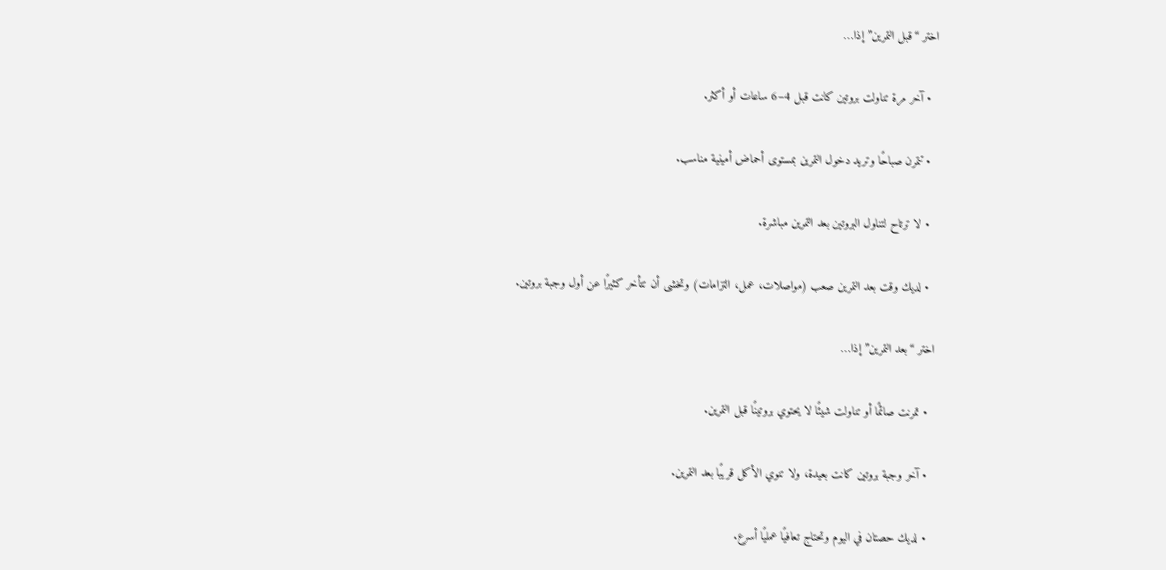اختر “قبل التمرين” إذا…

  • آخر مرة تناولت بروتين كانت قبل 4–6 ساعات أو أكثر.

  • تتمرن صباحًا وتريد دخول التمرين بمستوى أحماض أمينية مناسب.

  • لا ترتاح لتناول البروتين بعد التمرين مباشرة.

  • لديك وقت بعد التمرين صعب (مواصلات، عمل، التزامات) وتخشى أن تتأخر كثيرًا عن أول وجبة بروتين.

اختر “بعد التمرين” إذا…

  • تمرنت صائمًا أو تناولت شيئًا لا يحتوي بروتينًا قبل التمرين.

  • آخر وجبة بروتين كانت بعيدة، ولا تنوي الأكل قريبًا بعد التمرين.

  • لديك حصتان في اليوم وتحتاج تعافيًا عمليًا أسرع.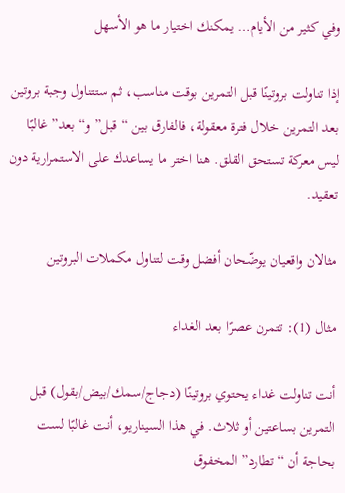وفي كثير من الأيام… يمكنك اختيار ما هو الأسهل

إذا تناولت بروتينًا قبل التمرين بوقت مناسب، ثم ستتناول وجبة بروتين بعد التمرين خلال فترة معقولة، فالفارق بين “قبل” و“بعد” غالبًا ليس معركة تستحق القلق. هنا اختر ما يساعدك على الاستمرارية دون تعقيد.

مثالان واقعيان يوضّحان أفضل وقت لتناول مكملات البروتين

مثال (1): تتمرن عصرًا بعد الغداء

أنت تناولت غداء يحتوي بروتينًا (دجاج/سمك/بيض/بقول) قبل التمرين بساعتين أو ثلاث. في هذا السيناريو، أنت غالبًا لست بحاجة أن “تطارد” المخفوق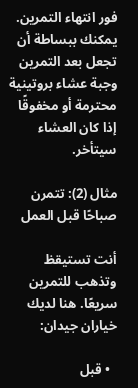فور انتهاء التمرين. يمكنك ببساطة أن تجعل بعد التمرين وجبة عشاء بروتينية محترمة أو مخفوقًا إذا كان العشاء سيتأخر.

مثال (2): تتمرن صباحًا قبل العمل

أنت تستيقظ وتذهب للتمرين سريعًا. هنا لديك خياران جيدان:

  • قبل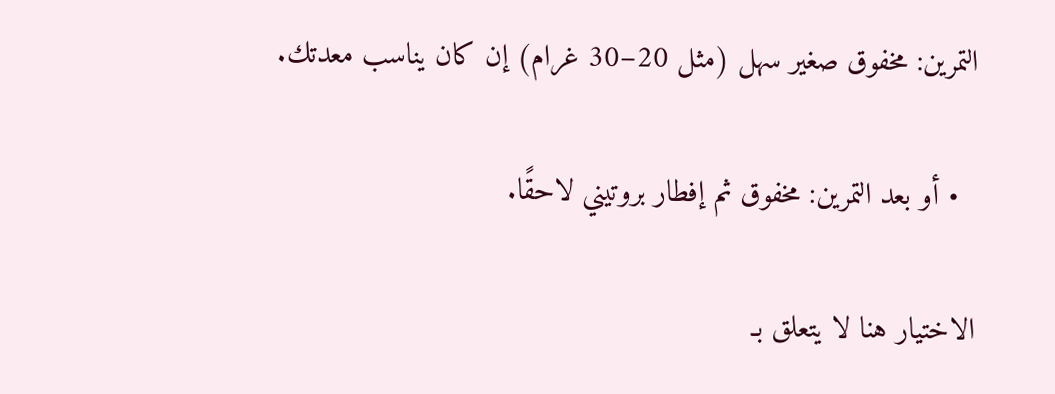التمرين: مخفوق صغير سهل (مثل 20–30 غرام) إن كان يناسب معدتك.

  • أو بعد التمرين: مخفوق ثم إفطار بروتيني لاحقًا.

الاختيار هنا لا يتعلق بـ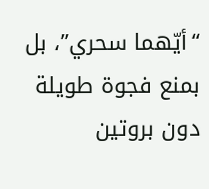“أيّهما سحري”، بل بمنع فجوة طويلة دون بروتين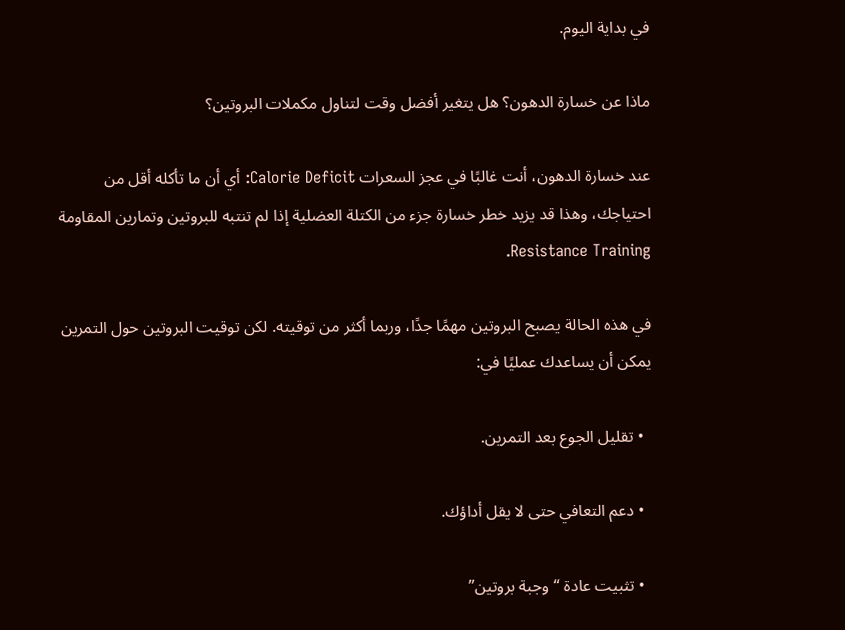في بداية اليوم.

ماذا عن خسارة الدهون؟ هل يتغير أفضل وقت لتناول مكملات البروتين؟

عند خسارة الدهون، أنت غالبًا في عجز السعرات Calorie Deficit: أي أن ما تأكله أقل من احتياجك، وهذا قد يزيد خطر خسارة جزء من الكتلة العضلية إذا لم تنتبه للبروتين وتمارين المقاومة Resistance Training.

في هذه الحالة يصبح البروتين مهمًا جدًا، وربما أكثر من توقيته. لكن توقيت البروتين حول التمرين يمكن أن يساعدك عمليًا في:

  • تقليل الجوع بعد التمرين.

  • دعم التعافي حتى لا يقل أداؤك.

  • تثبيت عادة “وجبة بروتين”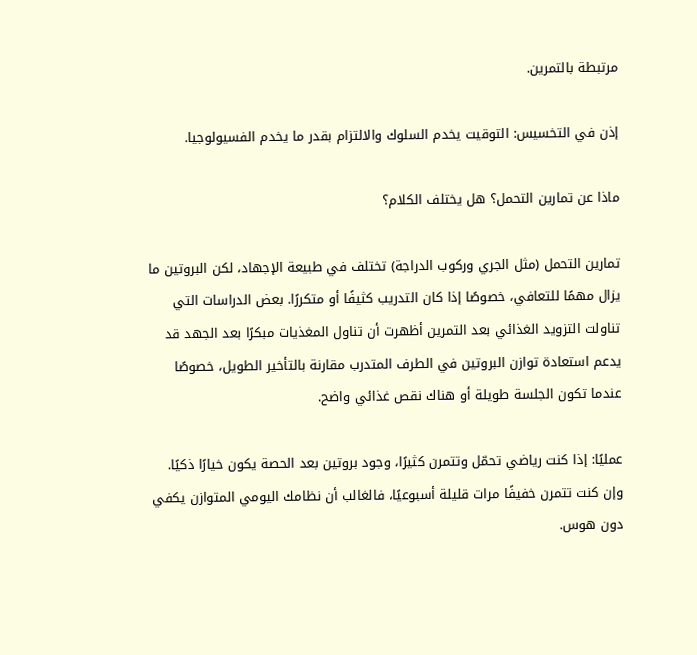مرتبطة بالتمرين.

إذن في التخسيس: التوقيت يخدم السلوك والالتزام بقدر ما يخدم الفسيولوجيا.

ماذا عن تمارين التحمل؟ هل يختلف الكلام؟

تمارين التحمل (مثل الجري وركوب الدراجة) تختلف في طبيعة الإجهاد، لكن البروتين ما يزال مهمًا للتعافي، خصوصًا إذا كان التدريب كثيفًا أو متكررًا. بعض الدراسات التي تناولت التزويد الغذائي بعد التمرين أظهرت أن تناول المغذيات مبكرًا بعد الجهد قد يدعم استعادة توازن البروتين في الطرف المتدرب مقارنة بالتأخير الطويل، خصوصًا عندما تكون الجلسة طويلة أو هناك نقص غذائي واضح.

عمليًا: إذا كنت رياضي تحمّل وتتمرن كثيرًا، وجود بروتين بعد الحصة يكون خيارًا ذكيًا. وإن كنت تتمرن خفيفًا مرات قليلة أسبوعيًا، فالغالب أن نظامك اليومي المتوازن يكفي دون هوس.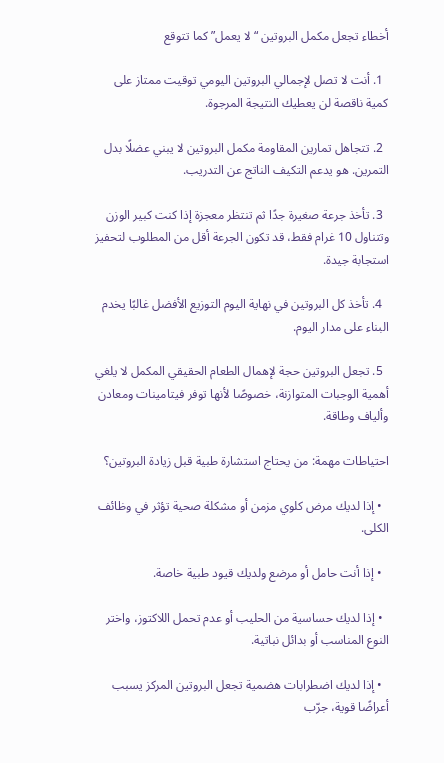أخطاء تجعل مكمل البروتين “لا يعمل” كما تتوقع

  1. أنت لا تصل لإجمالي البروتين اليومي توقيت ممتاز على كمية ناقصة لن يعطيك النتيجة المرجوة.

  2. تتجاهل تمارين المقاومة مكمل البروتين لا يبني عضلًا بدل التمرين. هو يدعم التكيف الناتج عن التدريب.

  3. تأخذ جرعة صغيرة جدًا ثم تنتظر معجزة إذا كنت كبير الوزن وتتناول 10 غرام فقط، قد تكون الجرعة أقل من المطلوب لتحفيز استجابة جيدة.

  4. تأخذ كل البروتين في نهاية اليوم التوزيع الأفضل غالبًا يخدم البناء على مدار اليوم.

  5. تجعل البروتين حجة لإهمال الطعام الحقيقي المكمل لا يلغي أهمية الوجبات المتوازنة، خصوصًا لأنها توفر فيتامينات ومعادن وألياف وطاقة.

احتياطات مهمة: من يحتاج استشارة طبية قبل زيادة البروتين؟

  • إذا لديك مرض كلوي مزمن أو مشكلة صحية تؤثر في وظائف الكلى.

  • إذا أنت حامل أو مرضع ولديك قيود طبية خاصة.

  • إذا لديك حساسية من الحليب أو عدم تحمل اللاكتوز، واختر النوع المناسب أو بدائل نباتية.

  • إذا لديك اضطرابات هضمية تجعل البروتين المركز يسبب أعراضًا قوية، جرّب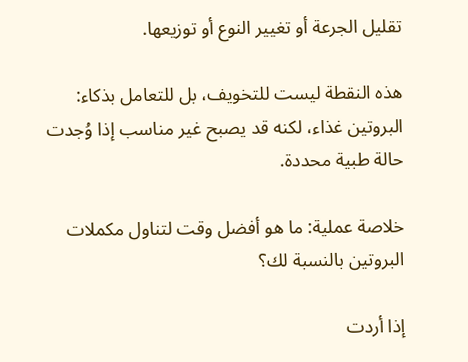تقليل الجرعة أو تغيير النوع أو توزيعها.

هذه النقطة ليست للتخويف، بل للتعامل بذكاء: البروتين غذاء، لكنه قد يصبح غير مناسب إذا وُجدت حالة طبية محددة.

خلاصة عملية: ما هو أفضل وقت لتناول مكملات البروتين بالنسبة لك؟

إذا أردت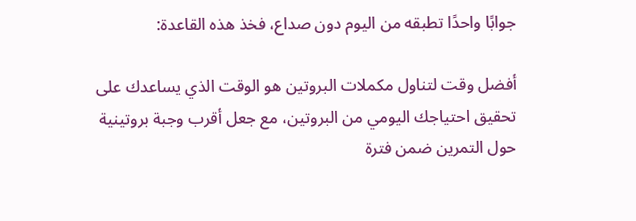جوابًا واحدًا تطبقه من اليوم دون صداع، فخذ هذه القاعدة:

أفضل وقت لتناول مكملات البروتين هو الوقت الذي يساعدك على تحقيق احتياجك اليومي من البروتين، مع جعل أقرب وجبة بروتينية حول التمرين ضمن فترة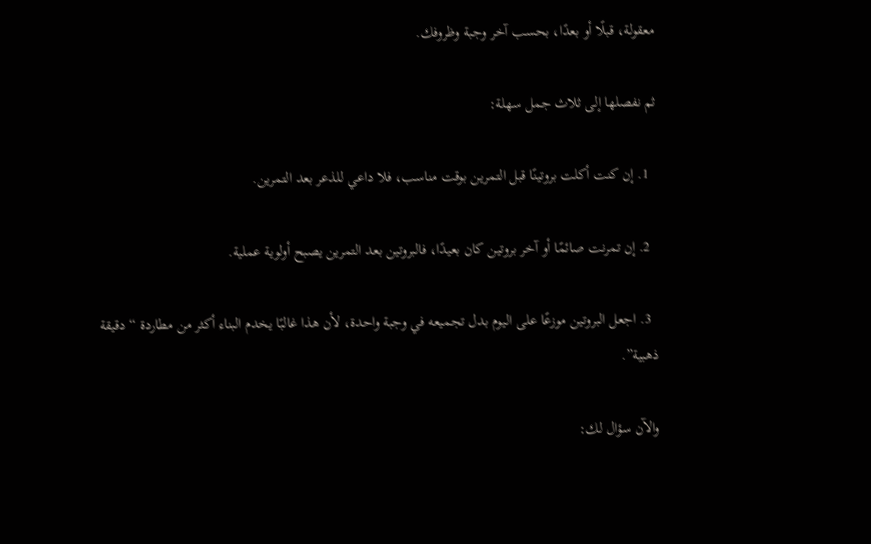معقولة، قبلًا أو بعدًا، بحسب آخر وجبة وظروفك.

ثم نفصلها إلى ثلاث جمل سهلة:

  1. إن كنت أكلت بروتينًا قبل التمرين بوقت مناسب، فلا داعي للذعر بعد التمرين.

  2. إن تمرنت صائمًا أو آخر بروتين كان بعيدًا، فالبروتين بعد التمرين يصبح أولوية عملية.

  3. اجعل البروتين موزعًا على اليوم بدل تجميعه في وجبة واحدة، لأن هذا غالبًا يخدم البناء أكثر من مطاردة “دقيقة ذهبية”.

والآن سؤال لك: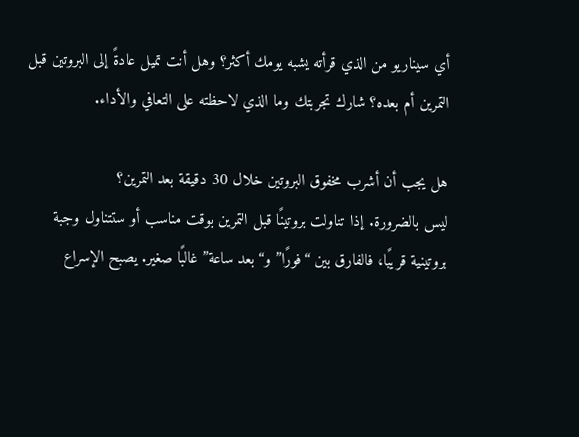أي سيناريو من الذي قرأته يشبه يومك أكثر؟ وهل أنت تميل عادةً إلى البروتين قبل التمرين أم بعده؟ شارك تجربتك وما الذي لاحظته على التعافي والأداء.

هل يجب أن أشرب مخفوق البروتين خلال 30 دقيقة بعد التمرين؟
ليس بالضرورة. إذا تناولت بروتينًا قبل التمرين بوقت مناسب أو ستتناول وجبة بروتينية قريبًا، فالفارق بين “فورًا” و“بعد ساعة” غالبًا صغير. يصبح الإسراع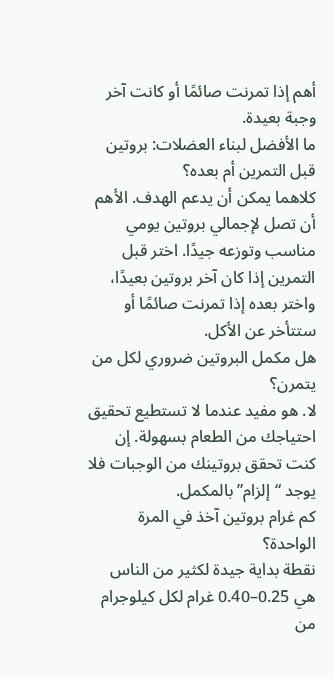أهم إذا تمرنت صائمًا أو كانت آخر وجبة بعيدة.
ما الأفضل لبناء العضلات: بروتين قبل التمرين أم بعده؟
كلاهما يمكن أن يدعم الهدف. الأهم أن تصل لإجمالي بروتين يومي مناسب وتوزعه جيدًا. اختر قبل التمرين إذا كان آخر بروتين بعيدًا، واختر بعده إذا تمرنت صائمًا أو ستتأخر عن الأكل.
هل مكمل البروتين ضروري لكل من يتمرن؟
لا. هو مفيد عندما لا تستطيع تحقيق احتياجك من الطعام بسهولة. إن كنت تحقق بروتينك من الوجبات فلا يوجد “إلزام” بالمكمل.
كم غرام بروتين آخذ في المرة الواحدة؟
نقطة بداية جيدة لكثير من الناس هي 0.25–0.40 غرام لكل كيلوجرام من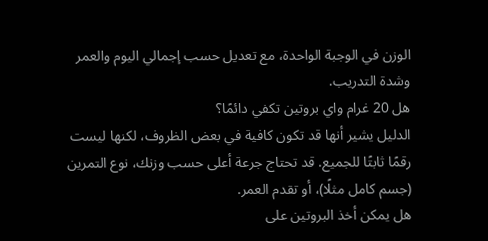الوزن في الوجبة الواحدة، مع تعديل حسب إجمالي اليوم والعمر وشدة التدريب.
هل 20 غرام واي بروتين تكفي دائمًا؟
الدليل يشير أنها قد تكون كافية في بعض الظروف، لكنها ليست رقمًا ثابتًا للجميع. قد تحتاج جرعة أعلى حسب وزنك، نوع التمرين (جسم كامل مثلًا)، أو تقدم العمر.
هل يمكن أخذ البروتين على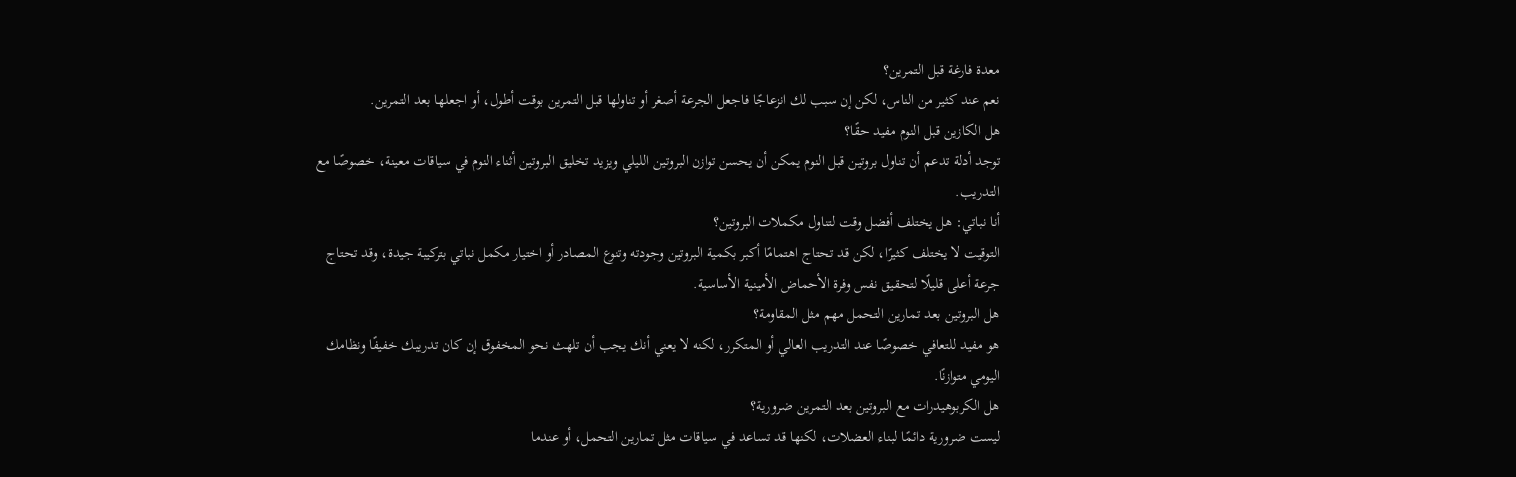معدة فارغة قبل التمرين؟
نعم عند كثير من الناس، لكن إن سبب لك انزعاجًا فاجعل الجرعة أصغر أو تناولها قبل التمرين بوقت أطول، أو اجعلها بعد التمرين.
هل الكازين قبل النوم مفيد حقًا؟
توجد أدلة تدعم أن تناول بروتين قبل النوم يمكن أن يحسن توازن البروتين الليلي ويزيد تخليق البروتين أثناء النوم في سياقات معينة، خصوصًا مع التدريب.
أنا نباتي: هل يختلف أفضل وقت لتناول مكملات البروتين؟
التوقيت لا يختلف كثيرًا، لكن قد تحتاج اهتمامًا أكبر بكمية البروتين وجودته وتنوع المصادر أو اختيار مكمل نباتي بتركيبة جيدة، وقد تحتاج جرعة أعلى قليلًا لتحقيق نفس وفرة الأحماض الأمينية الأساسية.
هل البروتين بعد تمارين التحمل مهم مثل المقاومة؟
هو مفيد للتعافي خصوصًا عند التدريب العالي أو المتكرر، لكنه لا يعني أنك يجب أن تلهث نحو المخفوق إن كان تدريبك خفيفًا ونظامك اليومي متوازنًا.
هل الكربوهيدرات مع البروتين بعد التمرين ضرورية؟
ليست ضرورية دائمًا لبناء العضلات، لكنها قد تساعد في سياقات مثل تمارين التحمل، أو عندما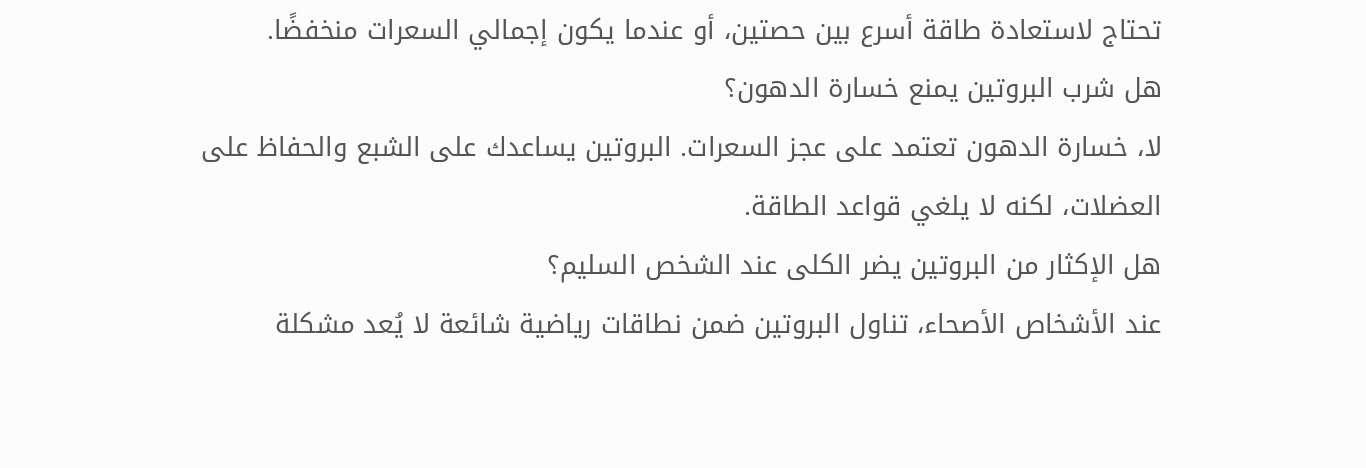تحتاج لاستعادة طاقة أسرع بين حصتين، أو عندما يكون إجمالي السعرات منخفضًا.
هل شرب البروتين يمنع خسارة الدهون؟
لا، خسارة الدهون تعتمد على عجز السعرات. البروتين يساعدك على الشبع والحفاظ على العضلات، لكنه لا يلغي قواعد الطاقة.
هل الإكثار من البروتين يضر الكلى عند الشخص السليم؟
عند الأشخاص الأصحاء، تناول البروتين ضمن نطاقات رياضية شائعة لا يُعد مشكلة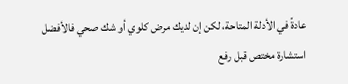عادةً في الأدلة المتاحة، لكن إن لديك مرض كلوي أو شك صحي فالأفضل استشارة مختص قبل رفع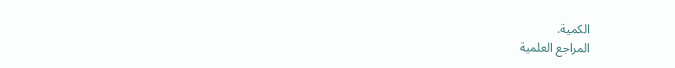الكمية.
المراجع العلمية